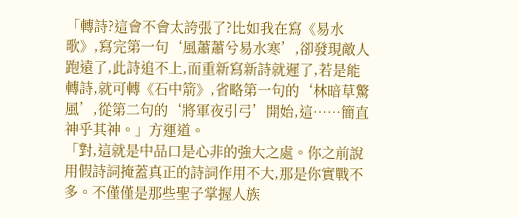「轉詩?這會不會太誇張了?比如我在寫《易水歌》,寫完第一句‘風蕭蕭兮易水寒’,卻發現敵人跑遠了,此詩追不上,而重新寫新詩就遲了,若是能轉詩,就可轉《石中箭》,省略第一句的‘林暗草驚風’,從第二句的‘將軍夜引弓’開始,這……簡直神乎其神。」方運道。
「對,這就是中品口是心非的強大之處。你之前說用假詩詞掩蓋真正的詩詞作用不大,那是你實戰不多。不僅僅是那些聖子掌握人族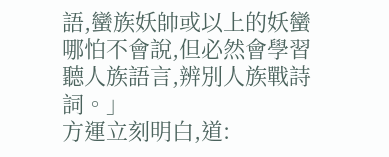語,蠻族妖帥或以上的妖蠻哪怕不會說,但必然會學習聽人族語言,辨別人族戰詩詞。」
方運立刻明白,道: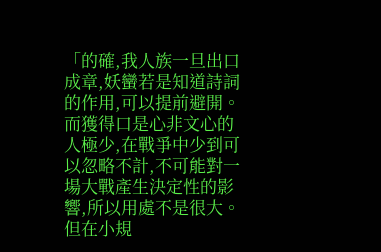「的確,我人族一旦出口成章,妖蠻若是知道詩詞的作用,可以提前避開。而獲得口是心非文心的人極少,在戰爭中少到可以忽略不計,不可能對一場大戰產生決定性的影響,所以用處不是很大。但在小規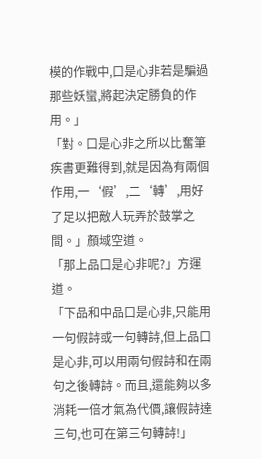模的作戰中,口是心非若是騙過那些妖蠻,將起決定勝負的作用。」
「對。口是心非之所以比奮筆疾書更難得到,就是因為有兩個作用,一‘假’,二‘轉’,用好了足以把敵人玩弄於鼓掌之間。」顏域空道。
「那上品口是心非呢?」方運道。
「下品和中品口是心非,只能用一句假詩或一句轉詩,但上品口是心非,可以用兩句假詩和在兩句之後轉詩。而且,還能夠以多消耗一倍才氣為代價,讓假詩達三句,也可在第三句轉詩!」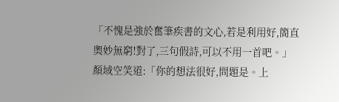「不愧是強於奮筆疾書的文心,若是利用好,簡直奧妙無窮!對了,三句假詩,可以不用一首吧。」
顏域空笑道:「你的想法很好,問題是。上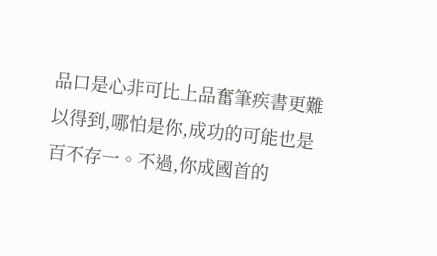品口是心非可比上品奮筆疾書更難以得到,哪怕是你,成功的可能也是百不存一。不過,你成國首的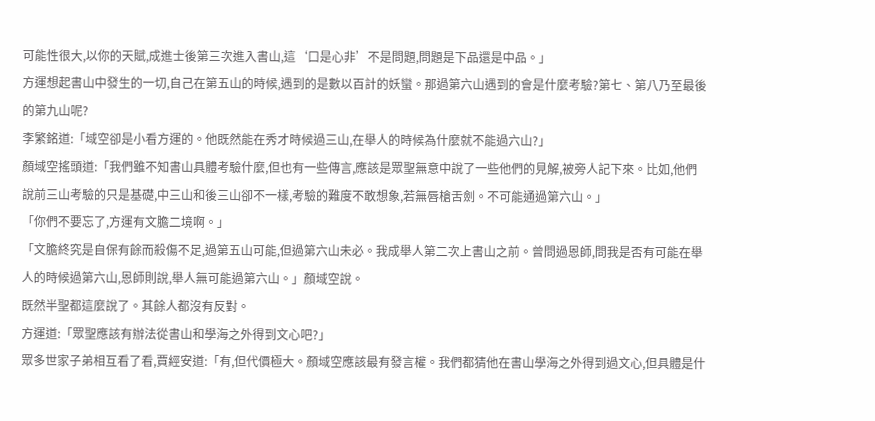可能性很大,以你的天賦,成進士後第三次進入書山,這‘口是心非’不是問題,問題是下品還是中品。」
方運想起書山中發生的一切,自己在第五山的時候,遇到的是數以百計的妖蠻。那過第六山遇到的會是什麼考驗?第七、第八乃至最後的第九山呢?
李繁銘道:「域空卻是小看方運的。他既然能在秀才時候過三山,在舉人的時候為什麼就不能過六山?」
顏域空搖頭道:「我們雖不知書山具體考驗什麼,但也有一些傳言,應該是眾聖無意中說了一些他們的見解,被旁人記下來。比如,他們說前三山考驗的只是基礎,中三山和後三山卻不一樣,考驗的難度不敢想象,若無唇槍舌劍。不可能通過第六山。」
「你們不要忘了,方運有文膽二境啊。」
「文膽終究是自保有餘而殺傷不足,過第五山可能,但過第六山未必。我成舉人第二次上書山之前。曾問過恩師,問我是否有可能在舉人的時候過第六山,恩師則說,舉人無可能過第六山。」顏域空說。
既然半聖都這麼說了。其餘人都沒有反對。
方運道:「眾聖應該有辦法從書山和學海之外得到文心吧?」
眾多世家子弟相互看了看,賈經安道:「有,但代價極大。顏域空應該最有發言權。我們都猜他在書山學海之外得到過文心,但具體是什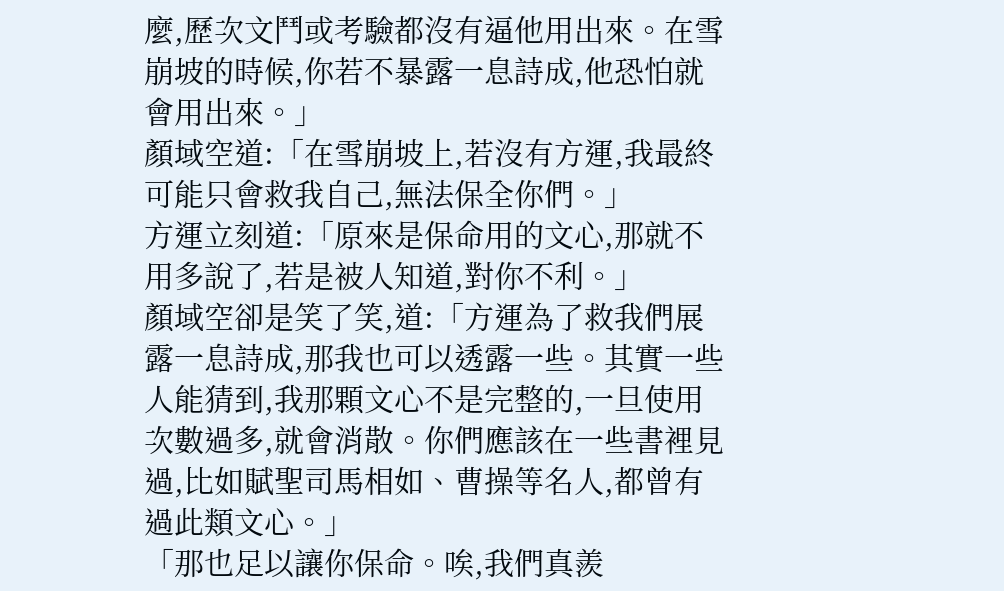麼,歷次文鬥或考驗都沒有逼他用出來。在雪崩坡的時候,你若不暴露一息詩成,他恐怕就會用出來。」
顏域空道:「在雪崩坡上,若沒有方運,我最終可能只會救我自己,無法保全你們。」
方運立刻道:「原來是保命用的文心,那就不用多說了,若是被人知道,對你不利。」
顏域空卻是笑了笑,道:「方運為了救我們展露一息詩成,那我也可以透露一些。其實一些人能猜到,我那顆文心不是完整的,一旦使用次數過多,就會消散。你們應該在一些書裡見過,比如賦聖司馬相如、曹操等名人,都曾有過此類文心。」
「那也足以讓你保命。唉,我們真羨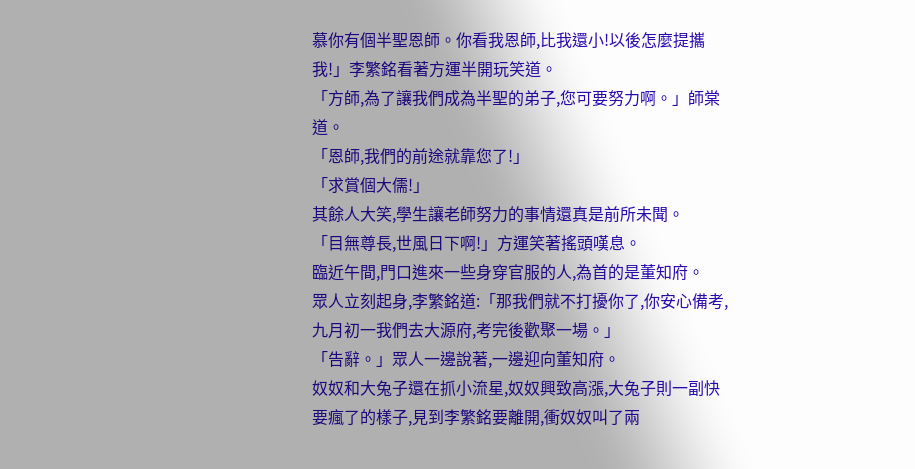慕你有個半聖恩師。你看我恩師,比我還小!以後怎麼提攜我!」李繁銘看著方運半開玩笑道。
「方師,為了讓我們成為半聖的弟子,您可要努力啊。」師棠道。
「恩師,我們的前途就靠您了!」
「求賞個大儒!」
其餘人大笑,學生讓老師努力的事情還真是前所未聞。
「目無尊長,世風日下啊!」方運笑著搖頭嘆息。
臨近午間,門口進來一些身穿官服的人,為首的是董知府。
眾人立刻起身,李繁銘道:「那我們就不打擾你了,你安心備考,九月初一我們去大源府,考完後歡聚一場。」
「告辭。」眾人一邊說著,一邊迎向董知府。
奴奴和大兔子還在抓小流星,奴奴興致高漲,大兔子則一副快要瘋了的樣子,見到李繁銘要離開,衝奴奴叫了兩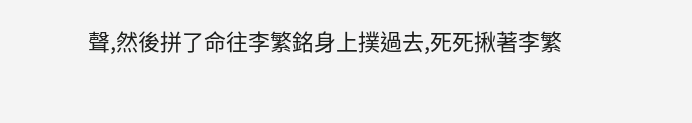聲,然後拼了命往李繁銘身上撲過去,死死揪著李繁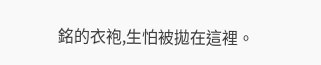銘的衣袍,生怕被拋在這裡。